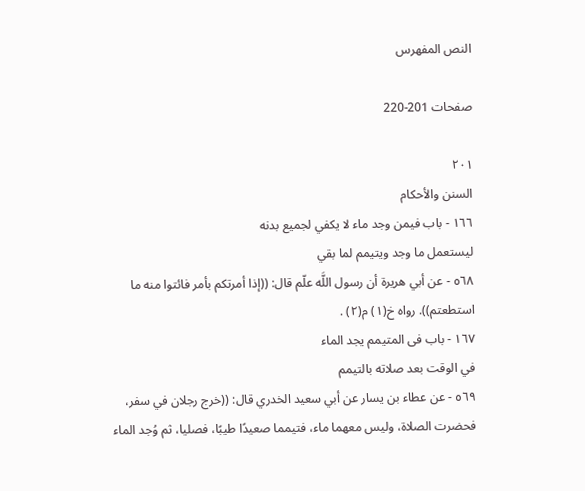النص المفهرس

صفحات 201-220

٢٠١
السنن والأحكام
١٦٦ - باب فيمن وجد ماء لا يكفي لجميع بدنه
ليستعمل ما وجد ويتيمم لما بقي
٥٦٨ - عن أبي هريرة أن رسول اللَّه علّم قال: ((إذا أمرتكم بأمر فائتوا منه ما
استطعتم)). رواه خ(١) م(٢) .
١٦٧ - باب فى المتيمم يجد الماء
في الوقت بعد صلاته بالتيمم
٥٦٩ - عن عطاء بن يسار عن أبي سعيد الخدري قال: ((خرج رجلان في سفر،
فحضرت الصلاة، وليس معهما ماء، فتيمما صعيدًا طيبًا، فصليا، ثم وُجد الماء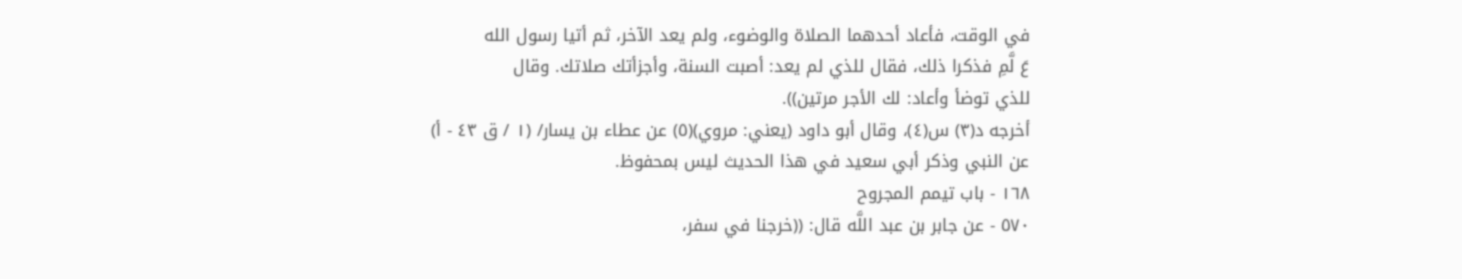في الوقت، فأعاد أحدهما الصلاة والوضوء، ولم يعد الآخر، ثم أتيا رسول الله
عَ لَّمِ فذكرا ذلك، فقال للذي لم يعد: أصبت السنة، وأجزأتك صلاتك. وقال
للذي توضأ وأعاد: لك الأجر مرتين)).
أخرجه د(٣) س(٤)، وقال أبو داود (يعني: مروي)(٥) عن عطاء بن يسار/ (١ / ق ٤٣ - أ)
عن النبي وذكر أبي سعيد في هذا الحديث ليس بمحفوظ.
١٦٨ - باب تيمم المجروح
٥٧٠ - عن جابر بن عبد اللَّه قال: ((خرجنا في سفر،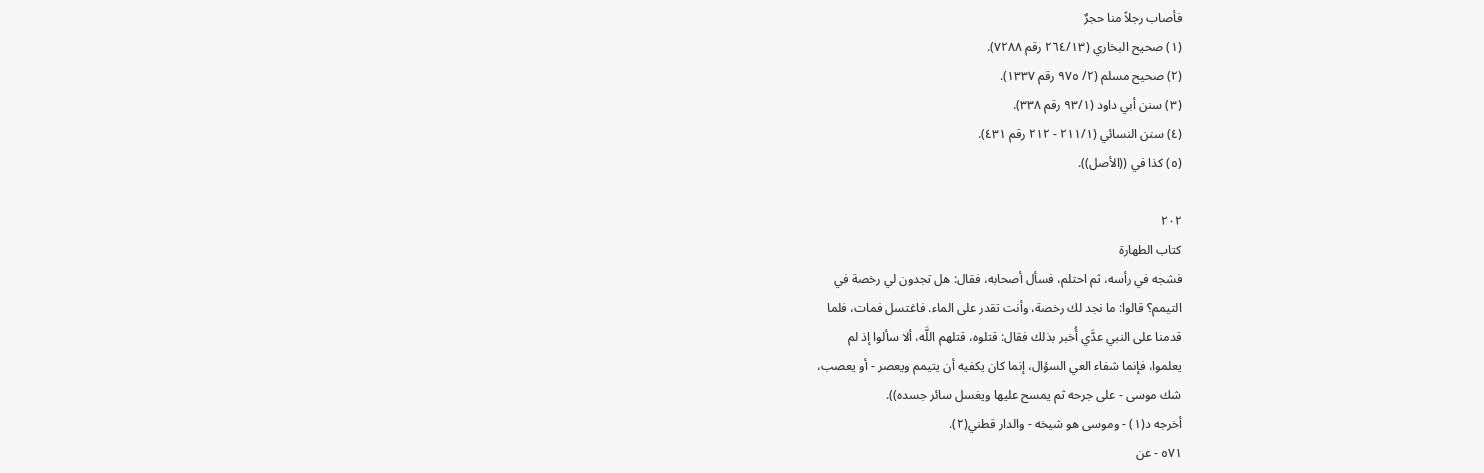فأصاب رجلاً منا حجرٌ
(١) صحيح البخاري (٢٦٤/١٣ رقم ٧٢٨٨).
(٢) صحيح مسلم (٢/ ٩٧٥ رقم ١٣٣٧).
(٣) سنن أبي داود (٩٣/١ رقم ٣٣٨).
(٤) سنن النسائي (٢١١/١ - ٢١٢ رقم ٤٣١).
(٥) كذا في ((الأصل)).

٢٠٢
كتاب الطهارة
فشجه في رأسه، ثم احتلم، فسأل أصحابه، فقال: هل تجدون لي رخصة في
التيمم؟ قالوا: ما نجد لك رخصة، وأنت تقدر على الماء. فاغتسل فمات، فلما
قدمنا على النبي عدَّي أُخبر بذلك فقال: قتلوه، قتلهم اللَّه، ألا سألوا إذ لم
يعلموا، فإنما شفاء العي السؤال، إنما كان يكفيه أن يتيمم ويعصر - أو يعصب،
شك موسى - على جرحه ثم يمسح عليها ويغسل سائر جسده)).
أخرجه د(١) - وموسى هو شيخه - والدار قطني(٢).
٥٧١ - عن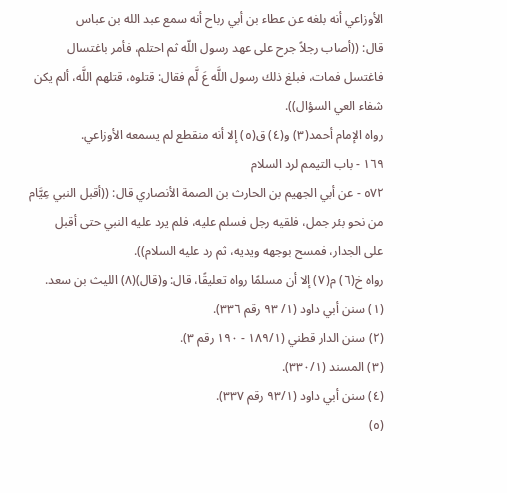الأوزاعي أنه بلغه عن عطاء بن أبي رباح أنه سمع عبد الله بن عباس
قال: ((أصاب رجلاً جرح على عهد رسول اللّه ثم احتلم، فأمر باغتسال
فاغتسل فمات، فبلغ ذلك رسول اللَّه عَ لَّم فقال: قتلوه، قتلهم اللَّه، ألم يكن
شفاء العي السؤال)).
رواه الإمام أحمد(٣) و(٤) ق(٥) إلا أنه منقطع لم يسمعه الأوزاعي.
١٦٩ - باب التيمم لرد السلام
٥٧٢ - عن أبي الجهيم بن الحارث بن الصمة الأنصاري قال: ((أقبل النبي عِيَّام
من نحو بئر جمل، فلقيه رجل فسلم عليه، فلم يرد عليه النبي حتى أقبل
على الجدار، فمسح بوجهه ويديه، ثم رد عليه السلام)).
رواه خ(٦) م(٧) إلا أن مسلمًا رواه تعليقًا، قال: و(قال)(٨) الليث بن سعد.
(١) سنن أبي داود (١/ ٩٣ رقم ٣٣٦).
(٢) سنن الدار قطني (١٨٩/١ - ١٩٠ رقم ٣).
(٣) المسند (٣٣٠/١).
(٤) سنن أبي داود (٩٣/١ رقم ٣٣٧).
(٥)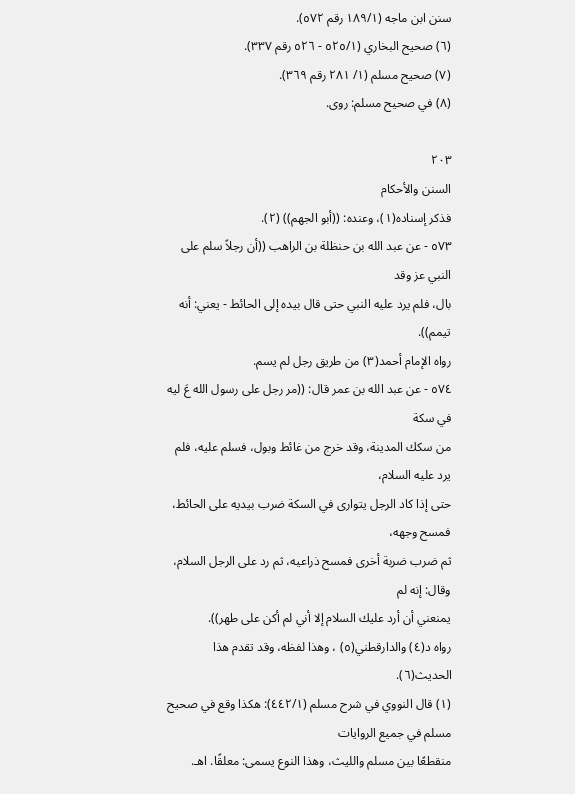سنن ابن ماجه (١٨٩/١ رقم ٥٧٢).
(٦) صحيح البخاري (٥٢٥/١ - ٥٢٦ رقم ٣٣٧).
(٧) صحيح مسلم (١/ ٢٨١ رقم ٣٦٩).
(٨) في صحيح مسلم: روى.

٢٠٣
السنن والأحكام
فذكر إسناده(١)، وعنده: ((أبو الجهم)) (٢).
٥٧٣ - عن عبد الله بن حنظلة بن الراهب ((أن رجلاً سلم على النبي عز وقد
بال، فلم يرد عليه النبي حتى قال بيده إلى الحائط - يعني: أنه تيمم)).
رواه الإمام أحمد(٣) من طريق رجل لم يسم.
٥٧٤ - عن عبد الله بن عمر قال: ((مر رجل على رسول الله عَ ليه في سكة
من سكك المدينة، وقد خرج من غائط وبول، فسلم عليه، فلم يرد عليه السلام،
حتى إذا كاد الرجل يتوارى في السكة ضرب بيديه على الحائط، فمسح وجهه،
ثم ضرب ضربة أخرى فمسح ذراعيه، ثم رد على الرجل السلام، وقال: إنه لم
يمنعني أن أرد عليك السلام إلا أني لم أكن على طهر)).
رواه د(٤) والدارقطني(٥) ، وهذا لفظه، وقد تقدم هذا الحديث(٦).
(١) قال النووي في شرح مسلم (٤٤٢/١): هكذا وقع في صحيح مسلم في جميع الروايات
منقطعًا بين مسلم والليث، وهذا النوع يسمى: معلقًا. اهـ.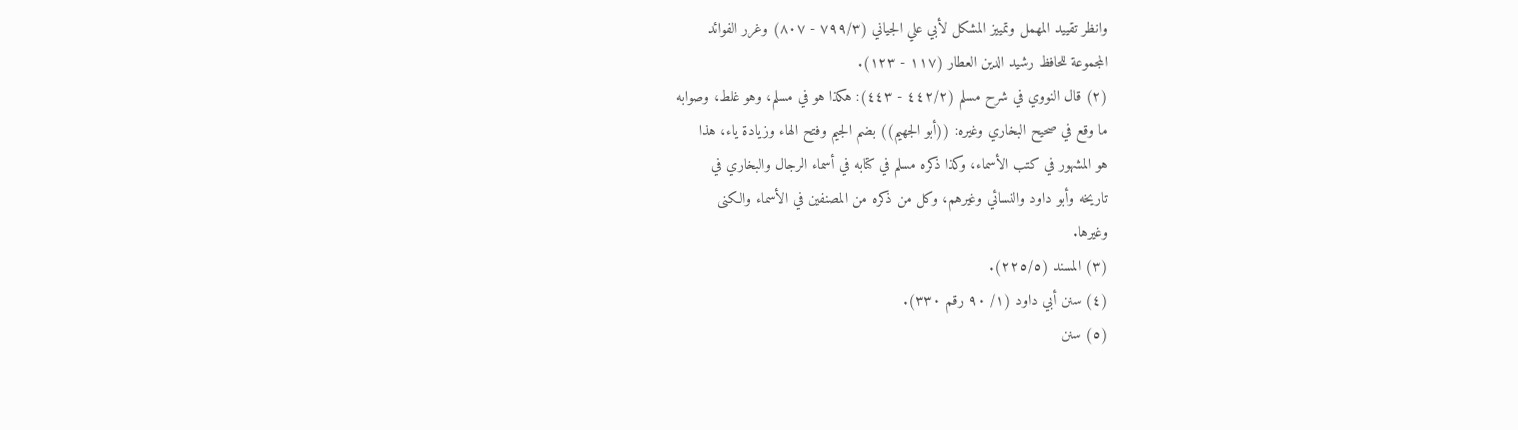وانظر تقييد المهمل وتمييز المشكل لأبي علي الجياني (٧٩٩/٣ - ٨٠٧) وغرر الفوائد
المجموعة للحافظ رشيد الدين العطار (١١٧ - ١٢٣).
(٢) قال النووي في شرح مسلم (٤٤٢/٢ - ٤٤٣): هكذا هو في مسلم، وهو غلط، وصوابه
ما وقع في صحيح البخاري وغيره: ((أبو الجهيم)) بضم الجيم وفتح الهاء وزيادة ياء، هذا
هو المشهور في كتب الأسماء، وكذا ذكره مسلم في كتابه في أسماء الرجال والبخاري في
تاريخه وأبو داود والنسائي وغيرهم، وكل من ذكره من المصنفين في الأسماء والكنى
وغيرها.
(٣) المسند (٢٢٥/٥).
(٤) سنن أبي داود (١/ ٩٠ رقم ٣٣٠).
(٥) سنن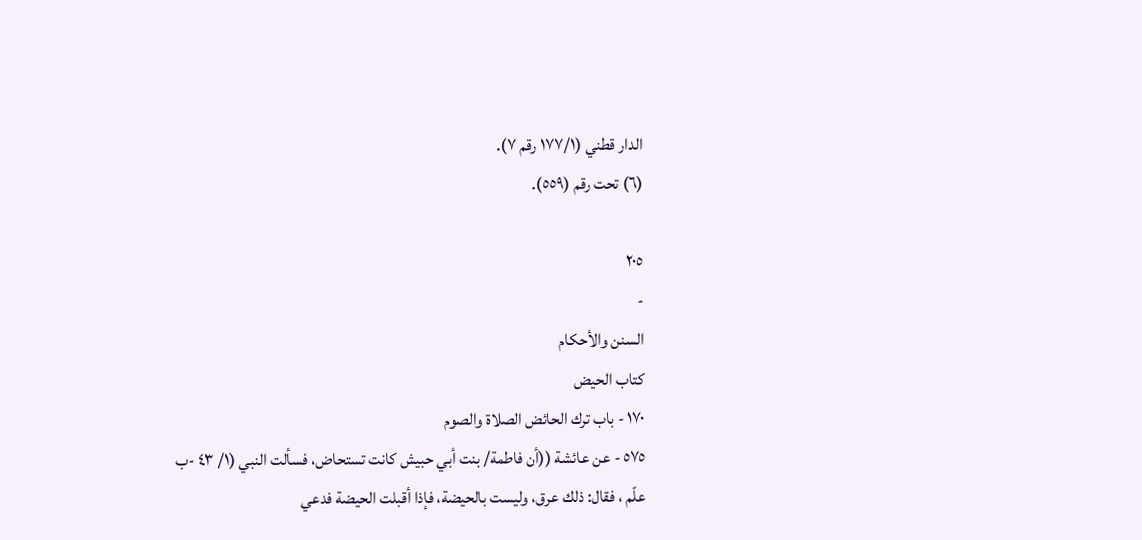الدار قطني (١٧٧/١ رقم ٧).
(٦) تحت رقم (٥٥٩).

٢٠٥
-
السنن والأحكام
كتاب الحيض
١٧٠ - باب ترك الحائض الصلاة والصوم
٥٧٥ - عن عائشة ((أن فاطمة/ بنت أبي حبيش كانت تستحاض، فسألت النبي (١/ ٤٣ -ب
علّم ، فقال: ذلك عرق، وليست بالحيضة، فإذا أقبلت الحيضة فدعي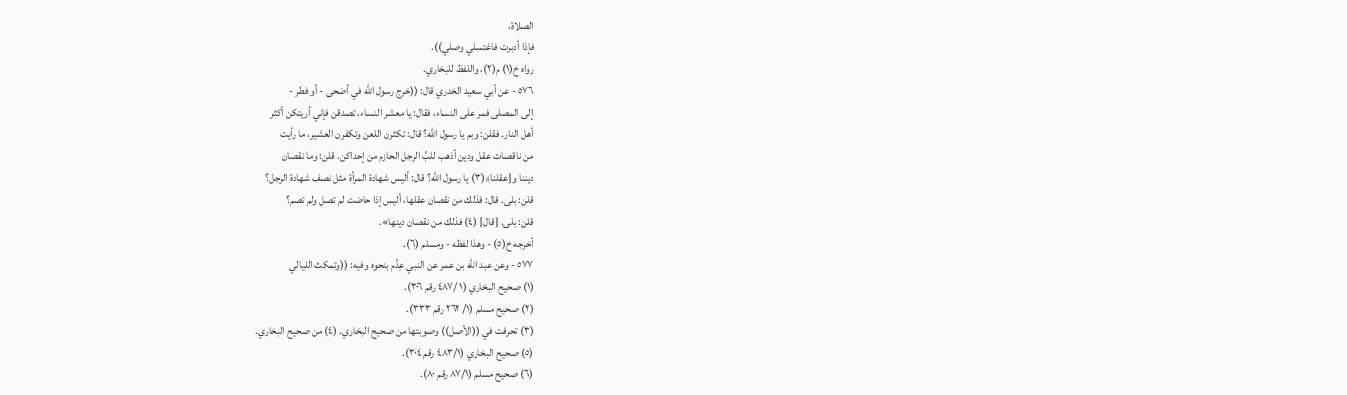الصلاة،
فإذا أدبرت فاغتسلي وصلي)).
رواه خ(١) م(٢)، واللفظ للبخاري.
٥٧٦ - عن أبي سعيد الخدري قال: ((خرج رسول اللَّه في أضحى - أو فطر -
إلى المصلى فمر على النساء، فقال: يا معشر النساء، تصدقن فإني أريتكن أكثر
أهل النار. فقلن: وبم يا رسول الله؟ قال: تكثرن اللعن وتكفرن العشير، ما رأيت
من ناقصات عقل ودين أذهب للبِّ الرجل الحازم من إحداكن. قلن: وما نقصان
ديننا و{عقلنا﴾(٣) يا رسول الله؟ قال: أليس شهادة المرأة مثل نصف شهادة الرجل؟
قلن: بلى. قال: فذلك من نقصان عقلها، أليس إذا حاضت لم تصل ولم تصم؟
قلن: بلى. {قال} (٤) فذلك من نقصان دينها».
أخرجه خ(٥) - وهذا لفظه - ومسلم (٦).
٥٧٧ - وعن عبد الله بن عمر عن النبي عِدَّم بنحوه وفيه: ((وتمكث الليالي
(١) صحيح البخاري (١ /٤٨٧ رقم ٣٠٦).
(٢) صحيح مسلم (١/ ٢٦٢ رقم ٣٣٣).
(٣) تحرفت في ((الأصل)) وصوبتها من صحيح البخاري. (٤) من صحيح البخاري.
(٥) صحيح البخاري (٤٨٣/١ رقم ٣٠٤).
(٦) صحيح مسلم (٨٧/١ رقم ٨٠).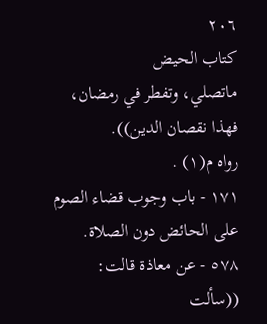٢٠٦
كتاب الحيض
ماتصلي، وتفطر في رمضان، فهذا نقصان الدين)).
رواه م(١) .
١٧١ - باب وجوب قضاء الصوم
على الحائض دون الصلاة.
٥٧٨ - عن معاذة قالت: ((سألت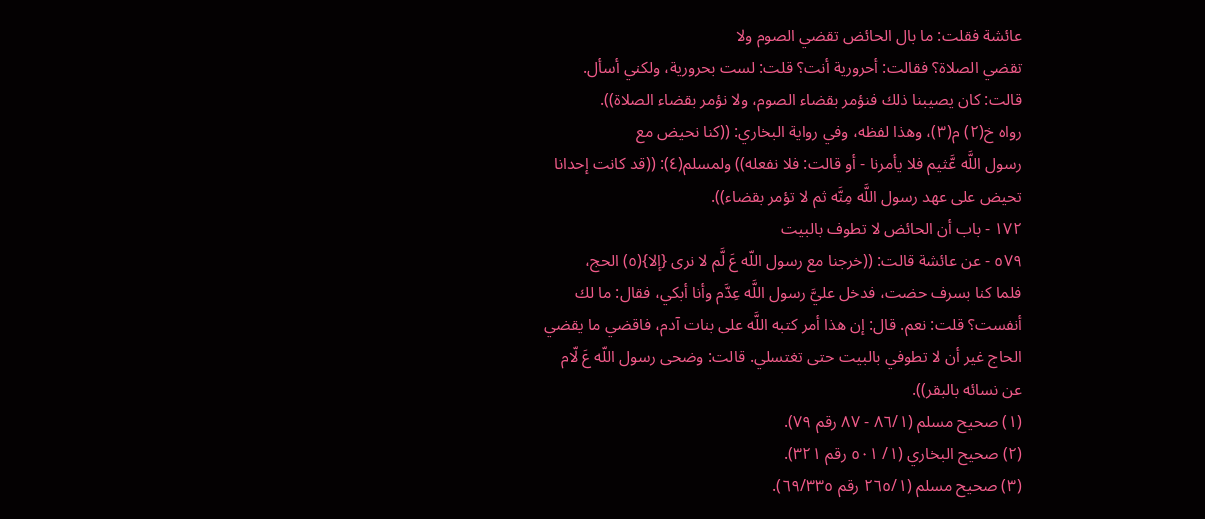عائشة فقلت: ما بال الحائض تقضي الصوم ولا
تقضي الصلاة؟ فقالت: أحرورية أنت؟ قلت: لست بحرورية، ولكني أسأل.
قالت: كان يصيبنا ذلك فنؤمر بقضاء الصوم، ولا نؤمر بقضاء الصلاة)).
رواه خ(٢) م(٣)، وهذا لفظه، وفي رواية البخاري: ((كنا نحيض مع
رسول اللَّه عَّثيم فلا يأمرنا - أو قالت: فلا نفعله)) ولمسلم(٤): ((قد كانت إحدانا
تحيض على عهد رسول اللَّه مِنَّه ثم لا تؤمر بقضاء)).
١٧٢ - باب أن الحائض لا تطوف بالبيت
٥٧٩ - عن عائشة قالت: ((خرجنا مع رسول اللّه عَ لَّم لا نرى {إلا}(٥) الحج،
فلما كنا بسرف حضت، فدخل عليَّ رسول اللَّه عِدَّم وأنا أبكي، فقال: ما لك
أنفست؟ قلت: نعم. قال: إن هذا أمر كتبه اللَّه على بنات آدم، فاقضي ما يقضي
الحاج غير أن لا تطوفي بالبيت حتى تغتسلي. قالت: وضحى رسول اللّه عَ لّام
عن نسائه بالبقر)).
(١) صحيح مسلم (٨٦/١ - ٨٧ رقم ٧٩).
(٢) صحيح البخاري (١/ ٥٠١ رقم ٣٢١).
(٣) صحيح مسلم (٢٦٥/١ رقم ٦٩/٣٣٥).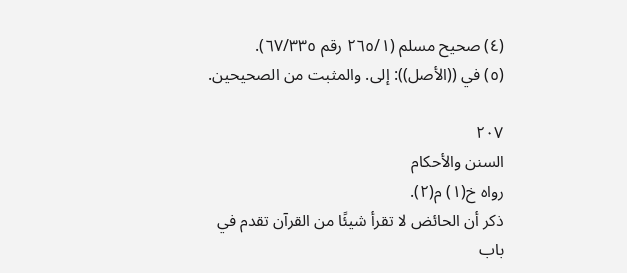(٤) صحيح مسلم (٢٦٥/١ رقم ٦٧/٣٣٥).
(٥) في ((الأصل)): إلى. والمثبت من الصحيحين.

٢٠٧
السنن والأحكام
رواه خ(١) م(٢).
ذكر أن الحائض لا تقرأ شيئًا من القرآن تقدم في باب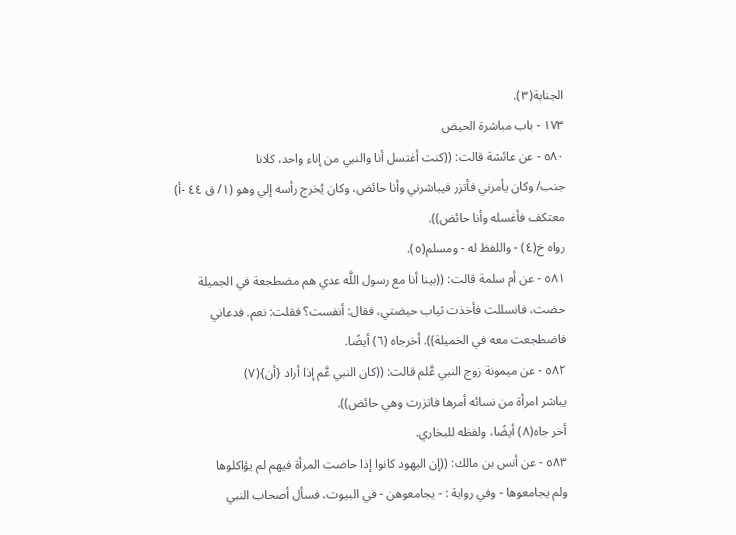الجنابة(٣).
١٧٣ - باب مباشرة الحيض
٥٨٠ - عن عائشة قالت: ((كنت أغتسل أنا والنبي من إناء واحد، كلانا
جنب/ وكان يأمرني فأتزر فيباشرني وأنا حائض، وكان يُخرج رأسه إلي وهو (١/ ق ٤٤ -أ)
معتكف فأغسله وأنا حائض)).
رواه خ(٤) - واللفظ له - ومسلم(٥).
٥٨١ - عن أم سلمة قالت: ((بينا أنا مع رسول اللَّه عدي هم مضطجعة في الجميلة
حضت، فانسللت فأخذت ثياب حيضتي، فقال: أنفست؟ فقلت: نعم. فدعاني
فاضطجعت معه في الخميلة)). أخرجاه (٦) أيضًا.
٥٨٢ - عن ميمونة زوج النبي عَّلم قالت: ((كان النبي عَّم إذا أراد {أن}(٧)
يباشر امرأة من نسائه أمرها فاتزرت وهي حائض)).
أخر جاه(٨) أيضًا، ولفظه للبخاري.
٥٨٣ - عن أنس بن مالك: ((إن اليهود كانوا إذا حاضت المرأة فيهم لم يؤاكلوها
ولم يجامعوها - وفي رواية : - يجامعوهن - في البيوت، فسأل أصحاب النبي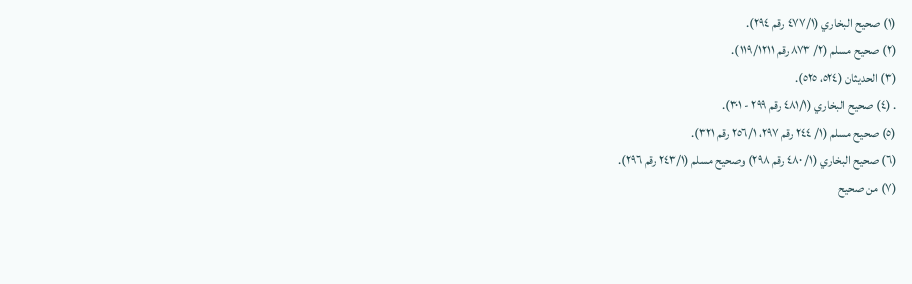(١) صحيح البخاري (٤٧٧/١ رقم ٢٩٤).
(٢) صحيح مسلم (٢/ ٨٧٣ رقم ١١٩/١٢١١).
(٣) الحديثان (٥٢٤، ٥٢٥).
. (٤) صحيح البخاري (٤٨١/١ رقم ٢٩٩ - ٣٠١).
(٥) صحيح مسلم (١/ ٢٤٤ رقم ٢٩٧، ٢٥٦/١ رقم ٣٢١).
(٦) صحيح البخاري (١/ ٤٨٠ رقم ٢٩٨) وصحيح مسلم (٢٤٣/١ رقم ٢٩٦).
(٧) من صحيح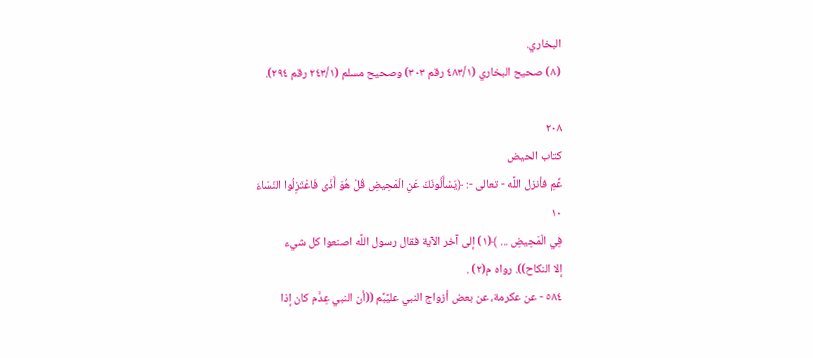البخاري.
(٨) صحيح البخاري (٤٨٣/١ رقم ٣٠٣) وصحيح مسلم (٢٤٣/١ رقم ٢٩٤).

٢٠٨
کتاب الحيض
عِّمِ فأنزل اللَّه - تعالى -: ﴿يَسْأَلُونَكَ عَنِ الْمَحِيضِ قُلْ هُوَ أَذَى فَاعْتَزِلُوا النّسَاءَ
١٠
فِي الْمَحِيضِ ... ﴾(١) إلى آخر الآية فقال رسول اللَّه اصنعوا كل شيء
إلا النكاح)). رواه م(٢) .
٥٨٤ - عن عكرمة، عن بعض أزواج النبي عليَّبِّم ((أن النبي عِدَّم كان إذا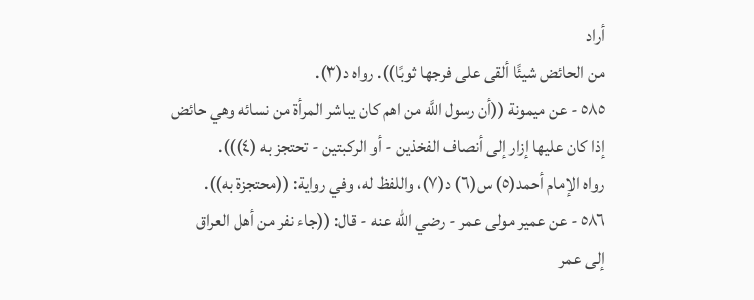أراد
من الحائض شيئًا ألقى على فرجها ثوبًا)). رواه د(٣).
٥٨٥ - عن ميمونة ((أن رسول اللَّه من اهم كان يباشر المرأة من نسائه وهي حائض
إذا كان عليها إزار إلى أنصاف الفخذين - أو الركبتين - تحتجز به (٤))).
رواه الإمام أحمد(٥) س(٦) د(٧)، واللفظ له، وفي رواية: ((محتجزة به)).
٥٨٦ - عن عمير مولى عمر - رضي الله عنه - قال: ((جاء نفر من أهل العراق
إلى عمر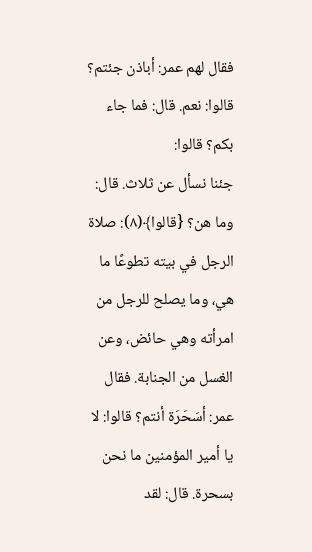فقال لهم عمر: أباذن جئتم؟ قالوا: نعم. قال: فما جاء بكم؟ قالوا:
جئنا نسأل عن ثلاث. قال: وما هن؟ {قالوا﴾(٨): صلاة الرجل في بيته تطوعًا ما
هي، وما يصلح للرجل من امرأته وهي حائض، وعن الغسل من الجنابة. فقال
عمر: أسَحَرَة أنتم؟ قالوا: لا يا أمير المؤمنين ما نحن بسحرة. قال: لقد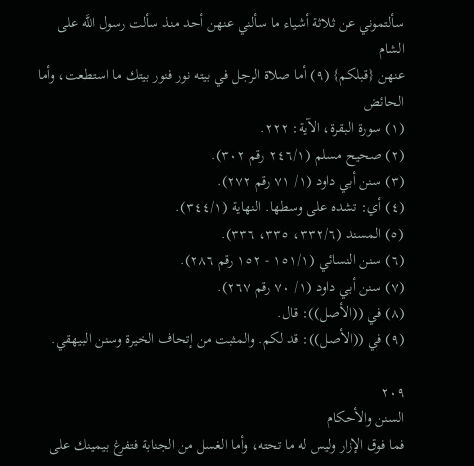سألتموني عن ثلاثة أشياء ما سألني عنهن أحد منذ سألت رسول اللَّه على الشام
عنهن {قبلكم} (٩) أما صلاة الرجل في بيته نور فنور بيتك ما استطعت، وأما الحائض
(١) سورة البقرة، الآية: ٢٢٢.
(٢) صحيح مسلم (٢٤٦/١ رقم ٣٠٢).
(٣) سنن أبي داود (١/ ٧١ رقم ٢٧٢).
(٤) أي: تشده على وسطها. النهاية (٣٤٤/١).
(٥) المسند (٣٣٢/٦، ٣٣٥، ٣٣٦).
(٦) سنن النسائي (١٥١/١ - ١٥٢ رقم ٢٨٦).
(٧) سنن أبي داود (١/ ٧٠ رقم ٢٦٧).
(٨) في ((الأصل)): قال.
(٩) في ((الأصل)): قد لكم. والمثبت من إتحاف الخيرة وسنن البيهقي.

٢٠٩
السنن والأحكام
فما فوق الإزار وليس له ما تحته، وأما الغسل من الجنابة فتفرغ بيمينك على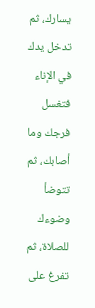يسارك، ثم تدخل يدك في الإناء فتغسل فرجك وما أصابك، ثم تتوضأ وضوءك
للصلاة، ثم تفرغ على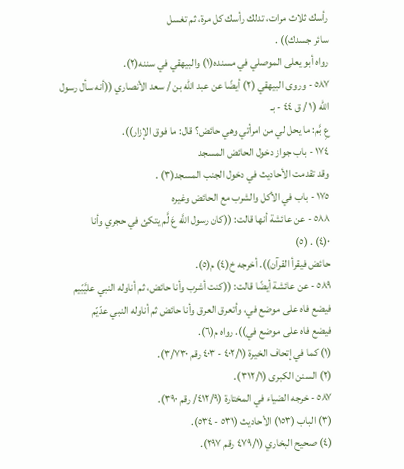رأسك ثلاث مرات، تدلك رأسك كل مرة، ثم تغسل
سائر جسدك)) .
رواه أبو يعلى الموصلي في مسنده(١) والبيهقي في سننه(٢).
٥٨٧ - وروى البيهقي (٢) أيضًا عن عبد الله بن / سعد الأنصاري ((أنه سأل رسول الله (١ / ق ٤٤ - بـ
عِ بَّم: ما يحل لي من امرأتي وهي حائض؟ قال: ما فوق الإزار)).
١٧٤ - باب جواز دخول الحائض المسجد
وقد تقدمت الأحاديث في دخول الجنب المسجد(٣) .
١٧٥ - باب في الأكل والشرب مع الحائض وغيره
٥٨٨ - عن عائشة أنها قالت: ((كان رسول اللَّه عَ لَّم يتكئ في حجري وأنا
٠(٤) . (٥)
حائض فيقرأ القرآن)). أخرجه خ(٤) م(٥).
٥٨٩ - عن عائشة أيضًا قالت: ((كنت أشرب وأنا حائض، ثم أناوله النبي عليَّبّيم
فيضع فاه على موضع في، وأتعرق العرق وأنا حائض ثم أناوله النبي عدّيّم
فيضع فاه على موضع في)). رواه م(٦).
(١) كما في إتحاف الخيرة (٤٠٢/١ - ٤٠٣ رقم ٣/٧٣٠).
(٢) السنن الكبرى (٣١٢/١).
٥٨٧ - خرجه الضياء في المختارة (٤١٢/٩/ رقم ٣٩٠).
(٣) الباب (١٥٣) الأحاديث (٥٣١ - ٥٣٤).
(٤) صحيح البخاري (٤٧٩/١ رقم ٢٩٧).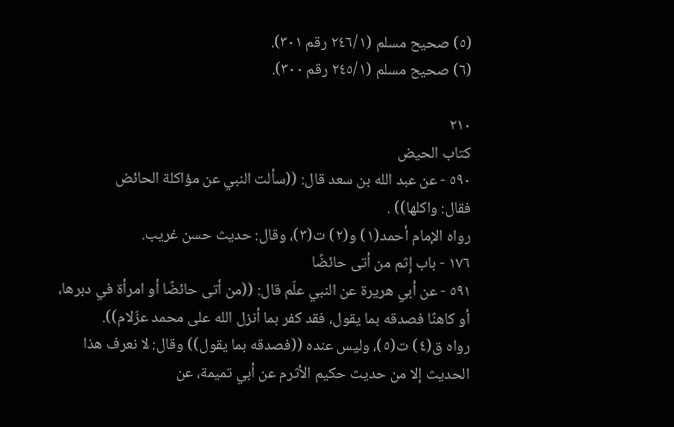(٥) صحيح مسلم (٢٤٦/١ رقم ٣٠١).
(٦) صحيح مسلم (٢٤٥/١ رقم ٣٠٠).

٢١٠
کتاب الحيض
٥٩٠ - عن عبد الله بن سعد قال: ((سألت النبي عن مؤاكلة الحائض
فقال: واكلها)) .
رواه الإمام أحمد(١) و(٢) ت(٣)، وقال: حديث حسن غريب.
١٧٦ - باب إِثم من أتى حائضًا
٥٩١ - عن أبي هريرة عن النبي علّم قال: ((من أتى حائضًا أو امرأة في دبرها،
أو كاهنًا فصدقه بما يقول، فقد كفر بما أنزل الله على محمد عزّلام)).
رواه ق(٤) ت(٥)، وليس عنده ((فصدقه بما يقول)) وقال: لا نعرف هذا
الحديث إلا من حديث حكيم الأثرم عن أبي تميمة، عن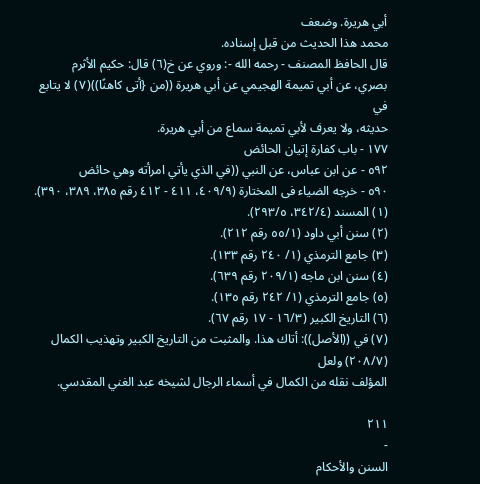أبي هريرة. وضعف
محمد هذا الحديث من قبل إسناده.
قال الحافظ المصنف - رحمه الله -: وروي عن خ(٦) قال: حكيم الأثرم
بصري، عن أبي تميمة الهجيمي عن أبي هريرة ((من {أتى كاهنًا))(٧) لا يتابع في
حديثه، ولا يعرف لأبي تميمة سماع من أبي هريرة.
١٧٧ - باب كفارة إتيان الحائض
٥٩٢ - عن ابن عباس، عن النبي ((في الذي يأتي امرأته وهي حائض
٥٩٠ - خرجه الضياء فى المختارة (٤٠٩/٩، ٤١١ - ٤١٢ رقم ٣٨٥، ٣٨٩، ٣٩٠).
(١) المسند (٣٤٢/٤، ٢٩٣/٥).
(٢) سنن أبي داود (٥٥/١ رقم ٢١٢).
(٣) جامع الترمذي (١/ ٢٤٠ رقم ١٣٣).
(٤) سنن ابن ماجه (٢٠٩/١ رقم ٦٣٩).
(٥) جامع الترمذي (١/ ٢٤٢ رقم ١٣٥).
(٦) التاريخ الكبير (١٦/٣ - ١٧ رقم ٦٧).
(٧) في ((الأصل)): أتاك هذا. والمثبت من التاريخ الكبير وتهذيب الكمال (٢٠٨/٧) ولعل
المؤلف نقله من الكمال في أسماء الرجال لشيخه عبد الغني المقدسي.

٢١١
-
السنن والأحكام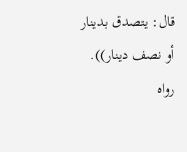قال: یتصدق بدینار أو نصف دینار)).
رواه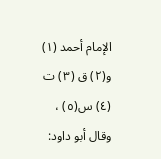الإمام أحمد (١) و(٢) ق (٣) ت (٤) س(٥) ، وقال أبو داود: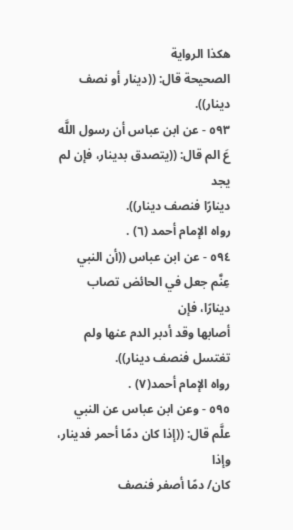هكذا الرواية
الصحیحة قال: ((دینار أو نصف دینار)).
٥٩٣ - عن ابن عباس أن رسول اللَّه عَ الم قال: ((يتصدق بدينار، فإن لم يجد
دینارًا فنصف دینار)).
رواه الإمام أحمد (٦) .
٥٩٤ - عن ابن عباس ((أن النبي عِنَّم جعل في الحائض تصاب دينارًا، فإن
أصابها وقد أدبر الدم عنها ولم تغتسل فنصف دينار)).
رواه الإمام أحمد(٧) .
٥٩٥ - وعن ابن عباس عن النبي علَّم قال: ((إذا كان دمًا أحمر فدينار، وإذا
کان/ دمًا أصفر فنصف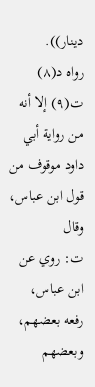دینار)).
رواه د(٨) ت(٩) إلا أنه من رواية أبي داود موقوف من قول ابن عباس، وقال
ت: روي عن ابن عباس، رفعه بعضهم، وبعضهم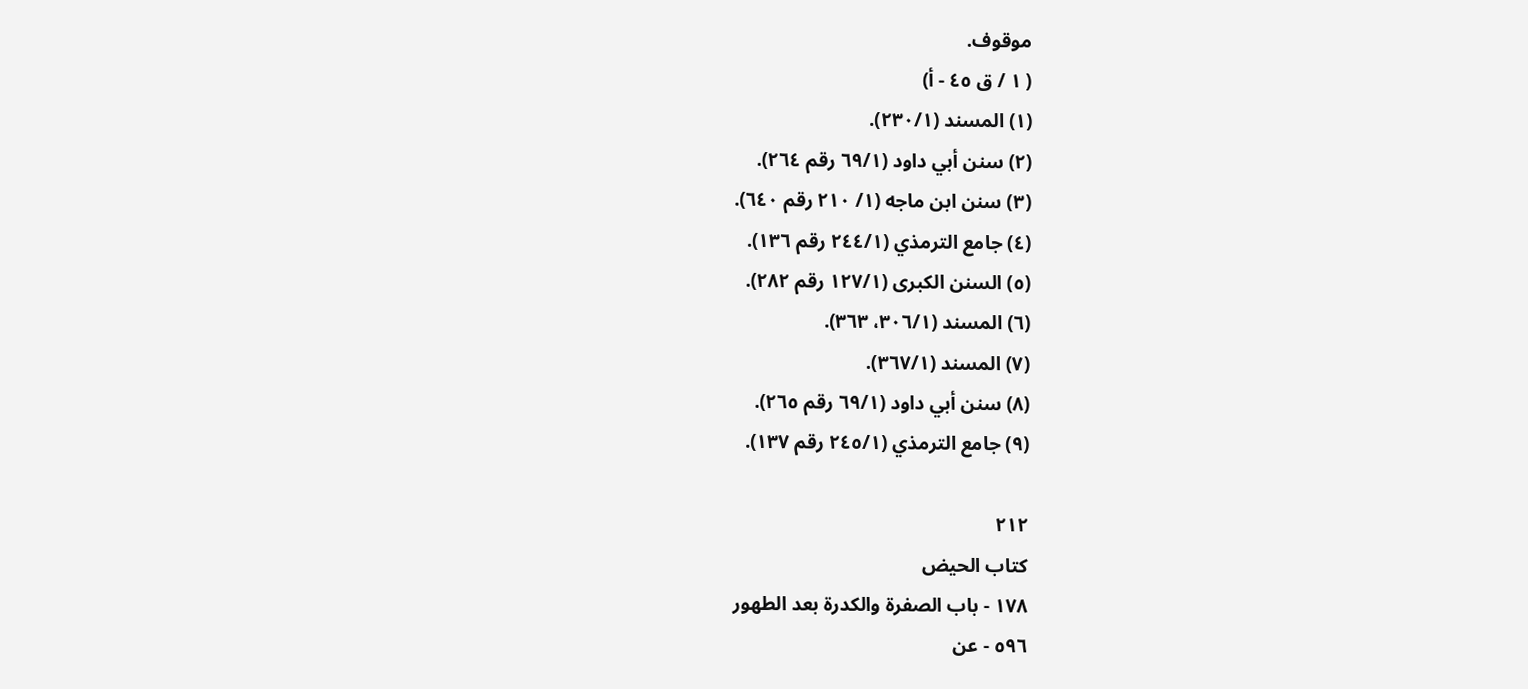موقوف.
( ١ / ق ٤٥ - أ)
(١) المسند (٢٣٠/١).
(٢) سنن أبي داود (٦٩/١ رقم ٢٦٤).
(٣) سنن ابن ماجه (١/ ٢١٠ رقم ٦٤٠).
(٤) جامع الترمذي (٢٤٤/١ رقم ١٣٦).
(٥) السنن الكبرى (١٢٧/١ رقم ٢٨٢).
(٦) المسند (٣٠٦/١، ٣٦٣).
(٧) المسند (٣٦٧/١).
(٨) سنن أبي داود (٦٩/١ رقم ٢٦٥).
(٩) جامع الترمذي (٢٤٥/١ رقم ١٣٧).

٢١٢
كتاب الحيض
١٧٨ - باب الصفرة والكدرة بعد الطهور
٥٩٦ - عن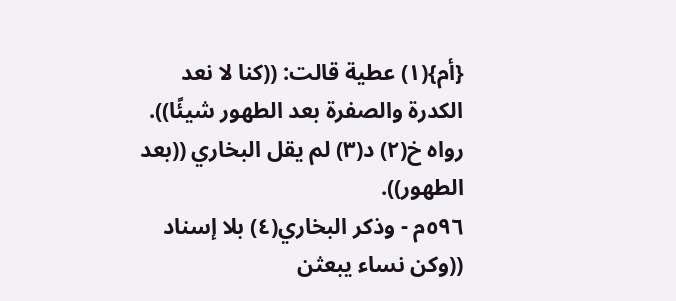{أم}(١) عطية قالت: ((كنا لا نعد الكدرة والصفرة بعد الطهور شيئًا)).
رواه خ(٢) د(٣) لم يقل البخاري ((بعد الطهور)).
٥٩٦م - وذكر البخاري(٤) بلا إسناد ((وكن نساء يبعثن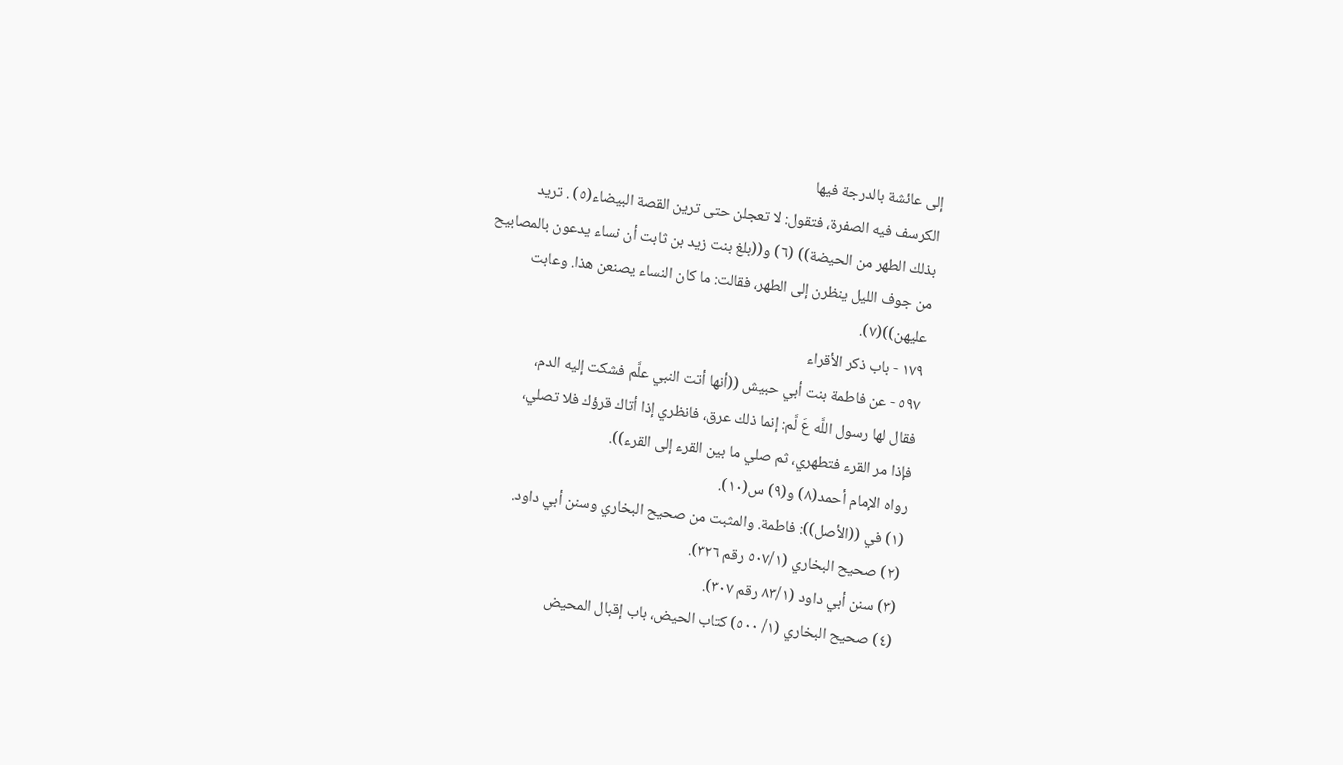إلى عائشة بالدرجة فيها
الكرسف فيه الصفرة، فتقول: لا تعجلن حتى ترين القصة البيضاء(٥) . تريد
بذلك الطهر من الحيضة)) (٦) و((بلغ بنت زيد بن ثابت أن نساء يدعون بالمصابيح
من جوف الليل ينظرن إلى الطهر، فقالت: ما كان النساء يصنعن هذا. وعابت
علیهن))(٧).
١٧٩ - باب ذكر الأقراء
٥٩٧ - عن فاطمة بنت أبي حبيش ((أنها أتت النبي علَّم فشكت إليه الدم،
فقال لها رسول اللَّه عَ لَّم: إنما ذلك عرق، فانظري إذا أتاك قرؤك فلا تصلي،
فإذا مر القرء فتطهري، ثم صلي ما بين القرء إلى القرء)).
رواه الإمام أحمد(٨) و(٩) س(١٠).
(١) في ((الأصل)): فاطمة. والمثبت من صحيح البخاري وسنن أبي داود.
(٢) صحيح البخاري (٥٠٧/١ رقم ٣٢٦).
(٣) سنن أبي داود (٨٣/١ رقم ٣٠٧).
(٤) صحيح البخاري (١/ ٥٠٠) كتاب الحيض، باب إقبال المحيض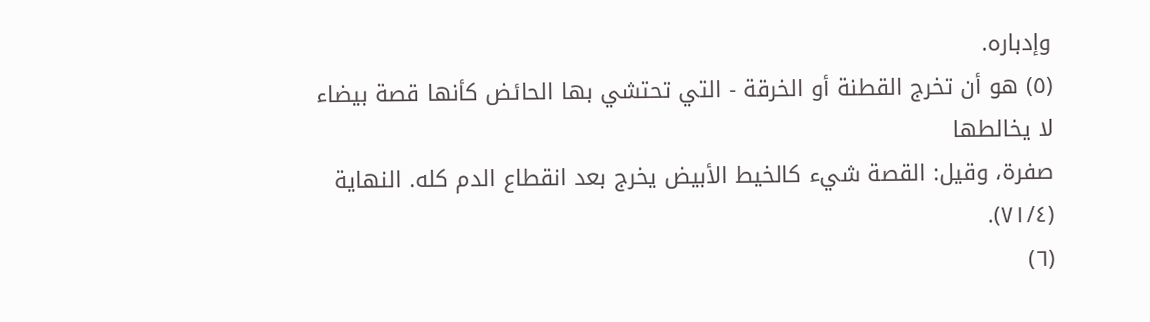وإدباره.
(٥) هو أن تخرج القطنة أو الخرقة - التي تحتشي بها الحائض كأنها قصة بيضاء لا يخالطها
صفرة، وقيل: القصة شيء كالخيط الأبيض يخرج بعد انقطاع الدم كله. النهاية (٧١/٤).
(٦)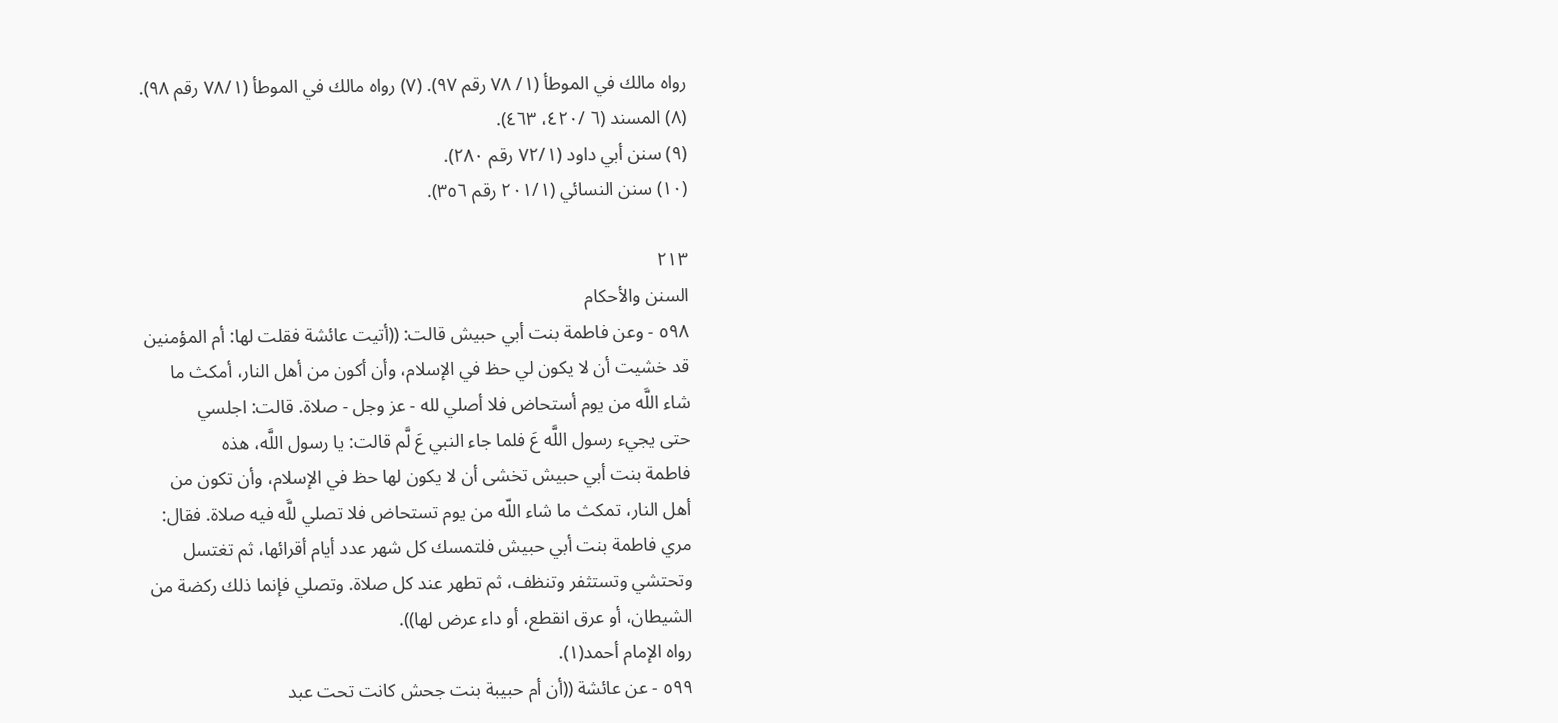رواه مالك في الموطأ (١/ ٧٨ رقم ٩٧). (٧) رواه مالك في الموطأ (٧٨/١ رقم ٩٨).
(٨) المسند (٦ /٤٢٠، ٤٦٣).
(٩) سنن أبي داود (٧٢/١ رقم ٢٨٠).
(١٠) سنن النسائي (٢٠١/١ رقم ٣٥٦).

٢١٣
السنن والأحكام
٥٩٨ - وعن فاطمة بنت أبي حبيش قالت: ((أتيت عائشة فقلت لها: أم المؤمنين
قد خشيت أن لا يكون لي حظ في الإسلام، وأن أكون من أهل النار، أمكث ما
شاء اللَّه من يوم أستحاض فلا أصلي لله - عز وجل - صلاة. قالت: اجلسي
حتى يجيء رسول اللَّه عَ فلما جاء النبي عَ لَّم قالت: يا رسول اللَّه، هذه
فاطمة بنت أبي حبيش تخشى أن لا يكون لها حظ في الإسلام، وأن تكون من
أهل النار، تمكث ما شاء اللّه من يوم تستحاض فلا تصلي للَّه فيه صلاة. فقال:
مري فاطمة بنت أبي حبيش فلتمسك كل شهر عدد أيام أقرائها، ثم تغتسل
وتحتشي وتستثفر وتنظف، ثم تطهر عند كل صلاة. وتصلي فإنما ذلك ركضة من
الشيطان، أو عرق انقطع، أو داء عرض لها)).
رواه الإمام أحمد(١).
٥٩٩ - عن عائشة ((أن أم حبيبة بنت جحش كانت تحت عبد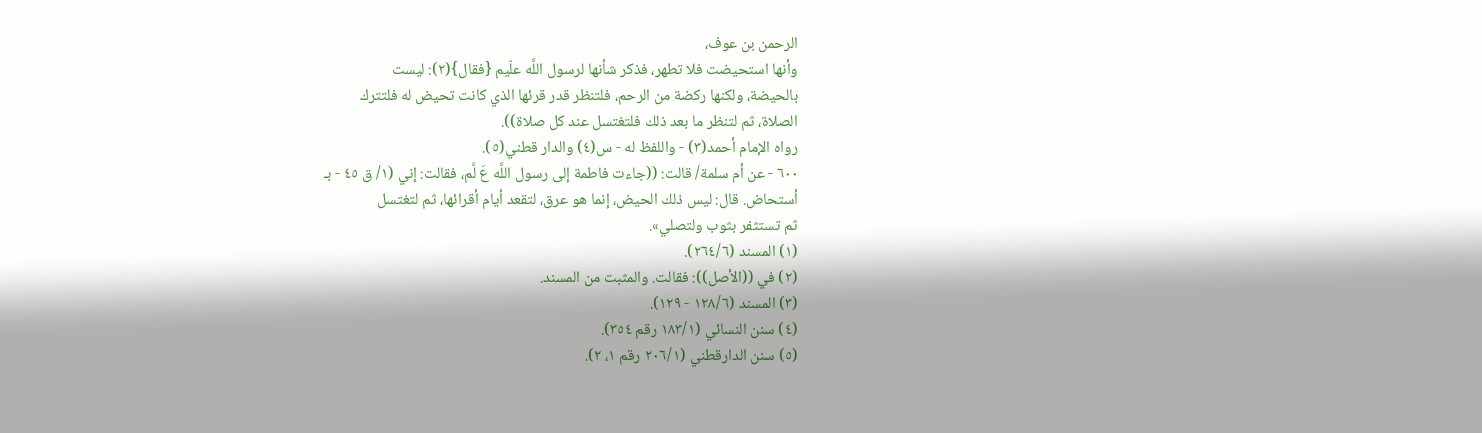الرحمن بن عوف،
وأنها استحيضت فلا تطهر، فذكر شأنها لرسول اللَّه علّيم {فقال}(٢): ليست
بالحيضة، ولكنها ركضة من الرحم، فلتنظر قدر قرئها الذي كانت تحيض له فلتترك
الصلاة، ثم لتنظر ما بعد ذلك فلتغتسل عند كل صلاة)).
رواه الإمام أحمد(٣) - واللفظ له - س(٤) والدار قطني(٥).
٦٠٠ - عن أم سلمة/ قالت: ((جاءت فاطمة إلى رسول اللَّه عَ لَّم، فقالت: إني (١/ ق ٤٥ - بـ
أستحاض. قال: ليس ذلك الحيض، إنما هو عرق، لتقعد أيام أقرائها، ثم لتغتسل
ثم تستثفر بثوب ولتصلي».
(١) المسند (٢٦٤/٦).
(٢) في ((الأصل)): فقالت. والمثبت من المسند.
(٣) المسند (١٢٨/٦ - ١٢٩).
(٤) سنن النسائي (١٨٣/١ رقم ٣٥٤).
(٥) سنن الدارقطني (٢٠٦/١ رقم ١، ٢).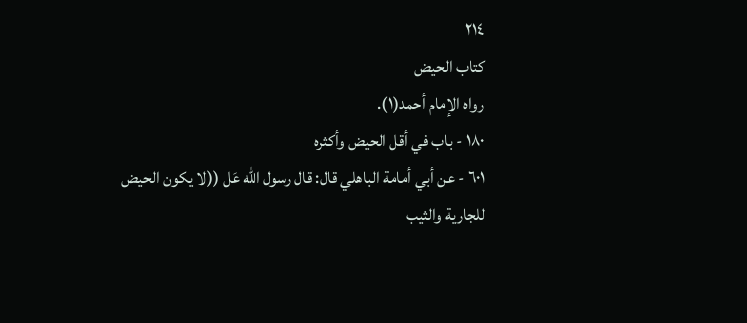٢١٤
کتاب الحیض
رواه الإمام أحمد(١).
١٨٠ - باب في أقل الحيض وأكثره
٦٠١ - عن أبي أمامة الباهلي قال: قال رسول اللّه عَل ((لا يكون الحيض
للجارية والثيب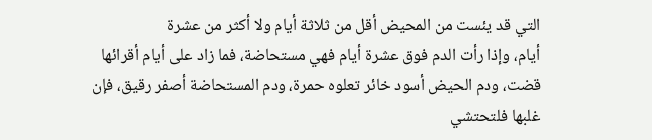التي قد يئست من المحيض أقل من ثلاثة أيام ولا أكثر من عشرة
أيام، وإذا رأت الدم فوق عشرة أيام فهي مستحاضة، فما زاد على أيام أقرائها
قضت، ودم الحيض أسود خائر تعلوه حمرة، ودم المستحاضة أصفر رقيق، فإن
غلبها فلتحتشي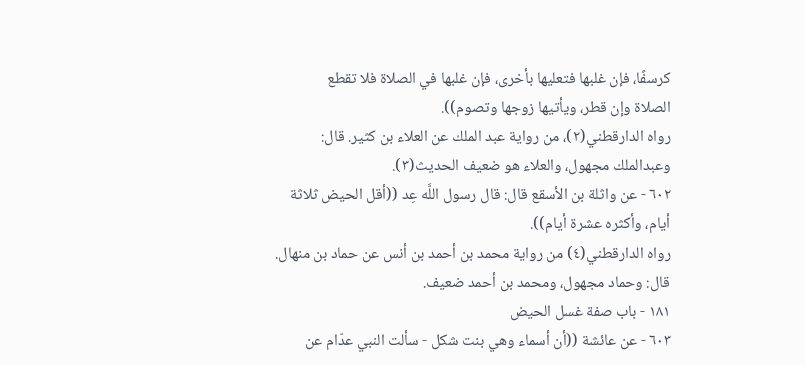كرسفًا، فإن غلبها فتعليها بأخرى، فإن غلبها في الصلاة فلا تقطع
الصلاة وإن قطر، ويأتيها زوجها وتصوم)).
رواه الدارقطني(٢)، من رواية عبد الملك عن العلاء بن كثير. قال:
وعبدالملك مجهول، والعلاء هو ضعيف الحديث(٣).
٦٠٢ - عن واثلة بن الأسقع قال: قال رسول اللَّه عِد ((أقل الحيض ثلاثة
أيام، وأكثره عشرة أيام)).
رواه الدارقطني(٤) من رواية محمد بن أحمد بن أنس عن حماد بن منهال.
قال: وحماد مجهول، ومحمد بن أحمد ضعيف.
١٨١ - باب صفة غسل الحيض
٦٠٣ - عن عائشة ((أن أسماء وهي بنت شكل - سألت النبي عدّام عن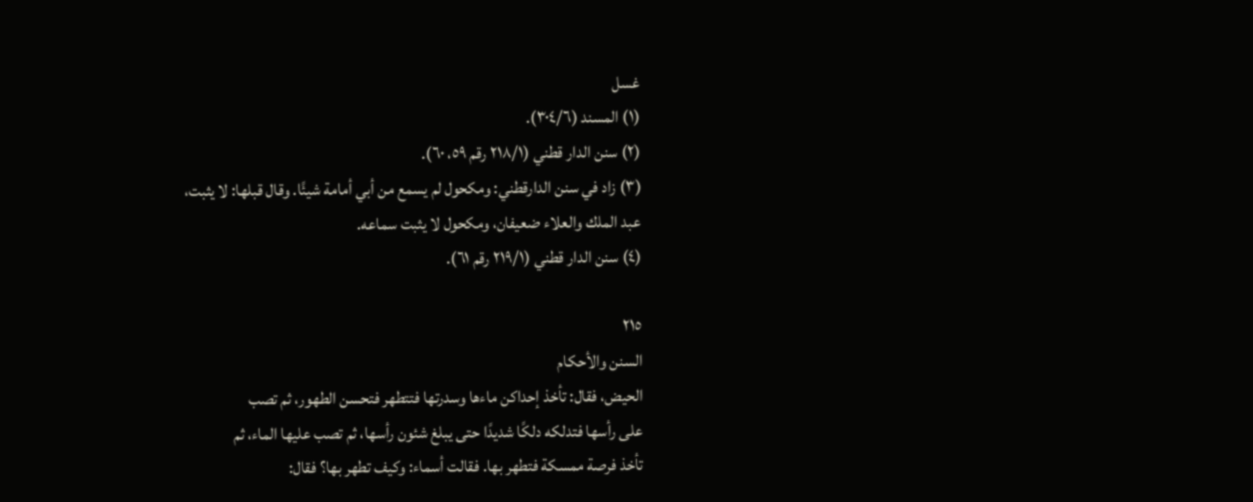غسل
(١) المسند (٣٠٤/٦).
(٢) سنن الدار قطني (٢١٨/١ رقم ٥٩، ٦٠).
(٣) زاد في سنن الدارقطني: ومكحول لم يسمع من أبي أمامة شيئًا. وقال قبلها: لا يثبت،
عبد الملك والعلاء ضعيفان، ومكحول لا يثبت سماعه.
(٤) سنن الدار قطني (٢١٩/١ رقم ٦١).

٢١٥
السنن والأحكام
الحيض، فقال: تأخذ إحداكن ماءها وسدرتها فتتطهر فتحسن الطهور، ثم تصب
على رأسها فتدلكه دلكًا شديدًا حتى يبلغ شئون رأسها، ثم تصب عليها الماء، ثم
تأخذ فرصة ممسكة فتطهر بها. فقالت أسماء: وكيف تطهر بها؟ فقال: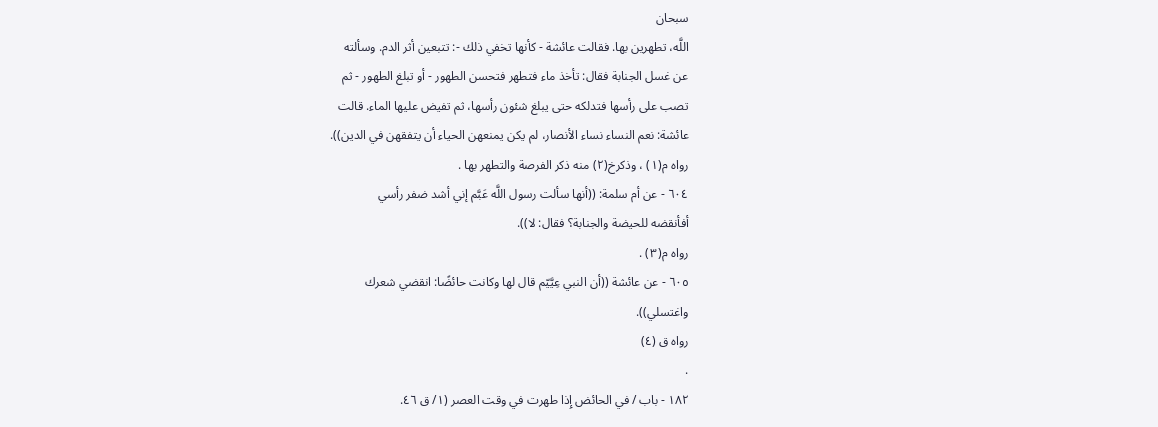سبحان
اللَّه، تطهرين بها. فقالت عائشة - كأنها تخفي ذلك -: تتبعين أثر الدم. وسألته
عن غسل الجنابة فقال: تأخذ ماء فتطهر فتحسن الطهور - أو تبلغ الطهور - ثم
تصب على رأسها فتدلكه حتى يبلغ شئون رأسها، ثم تفيض عليها الماء. قالت
عائشة: نعم النساء نساء الأنصار، لم يكن يمنعهن الحياء أن يتفقهن في الدين)).
رواه م(١) ، وذكرخ(٢) منه ذكر الفرصة والتطهر بها .
٦٠٤ - عن أم سلمة: ((أنها سألت رسول اللَّه عَبَّم إني أشد ضفر رأسي
أفأنقضه للحيضة والجنابة؟ فقال: لا)).
رواه م(٣) .
٦٠٥ - عن عائشة ((أن النبي عِيَّيّم قال لها وكانت حائضًا: انقضي شعرك
واغتسلي)).
رواه ق (٤)
.
١٨٢ - باب / في الحائض إِذا طهرت في وقت العصر (١/ ق ٤٦.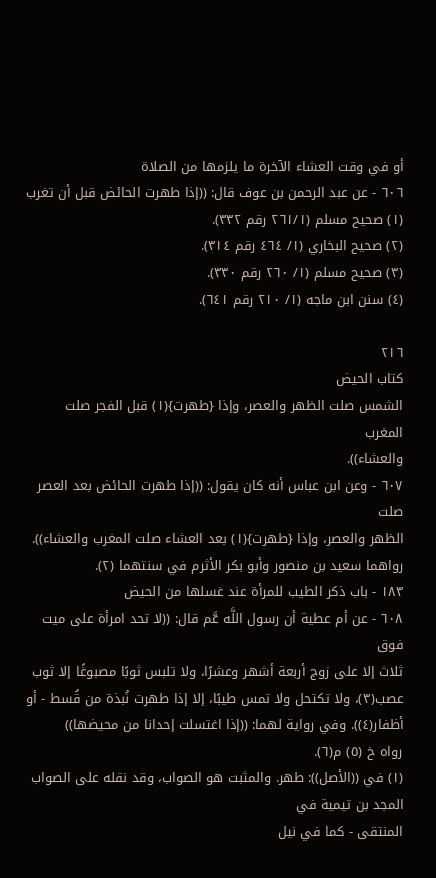أو في وقت العشاء الآخرة ما يلزمها من الصلاة
٦٠٦ - عن عبد الرحمن بن عوف قال: ((إذا طهرت الحائض قبل أن تغرب
(١) صحيح مسلم (٢٦١/١ رقم ٣٣٢).
(٢) صحيح البخاري (١/ ٤٦٤ رقم ٣١٤).
(٣) صحيح مسلم (١/ ٢٦٠ رقم ٣٣٠).
(٤) سنن ابن ماجه (١/ ٢١٠ رقم ٦٤١).

٢١٦
کتاب الحيض
الشمس صلت الظهر والعصر، وإذا {طهرت}(١) قبل الفجر صلت المغرب
والعشاء)).
٦٠٧ - وعن ابن عباس أنه كان يقول: ((إذا طهرت الحائض بعد العصر صلت
الظهر والعصر، وإذا {طهرت}(١) بعد العشاء صلت المغرب والعشاء)).
رواهما سعيد بن منصور وأبو بكر الأثرم في سنتهما (٢).
١٨٣ - باب ذكر الطيب للمرأة عند غسلها من الحيض
٦٠٨ - عن أم عطية أن رسول اللَّه عَّم قال: ((لا تحد امرأة على ميت فوق
ثلاث إلا على زوج أربعة أشهر وعشرًا، ولا تلبس ثوبًا مصبوغًا إلا ثوب
عصب(٣)، ولا تكتحل ولا تمس طيبًا، إلا إذا طهرت نُبذة من قُسط - أو
أظفار(٤)). وفي رواية لهما: ((إذا اغتسلت إحدانا من محيضها))
رواه خ (٥) م(٦).
(١) في ((الأصل)): طهر. والمثبت هو الصواب، وقد نقله على الصواب المجد بن تيمية في
المنتقى - كما في نيل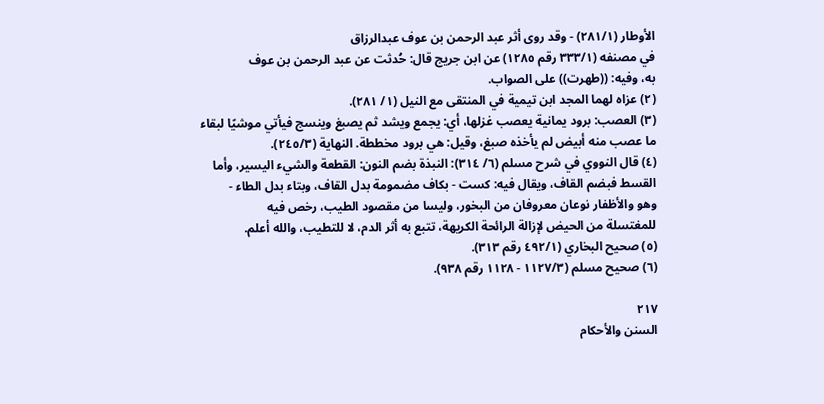الأوطار (٢٨١/١) - وقد روى أثر عبد الرحمن بن عوف عبدالرزاق
في مصنفه (٣٣٣/١ رقم ١٢٨٥) عن ابن جريج قال: حُدثت عن عبد الرحمن بن عوف
به، وفيه: ((طهرت)) على الصواب.
(٢) عزاه لهما المجد ابن تيمية في المنتقى مع النيل (١/ ٢٨١).
(٣) العصب: برود يمانية يعصب غزلها، أي: يجمع ويشد ثم يصبغ وينسج فيأتي موشيًا لبقاء
ما عصب منه أبيض لم يأخذه صبغ، وقيل: هي برود مخططة. النهاية (٢٤٥/٣).
(٤) قال النووي في شرح مسلم (٦/ ٣١٤): النبذة بضم النون: القطعة والشيء اليسير، وأما
القسط فبضم القاف، ويقال فيه: كست - بكاف مضمومة بدل القاف، وبتاء بدل الطاء -
وهو والأظفار نوعان معروفان من البخور، وليسا من مقصود الطيب، رخص فيه
للمغتسلة من الحيض لإزالة الرائحة الكريهة، تتبع به أثر الدم، لا للتطيب، والله أعلم.
(٥) صحيح البخاري (٤٩٢/١ رقم ٣١٣).
(٦) صحيح مسلم (١١٢٧/٣ - ١١٢٨ رقم ٩٣٨).

٢١٧
السنن والأحكام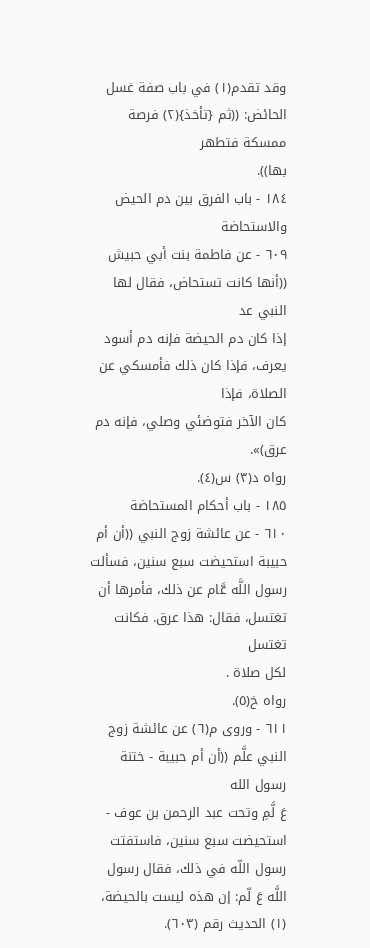وقد تقدم(١) في باب صفة غسل الحائض: ((ثم {تأخذ}(٢) فرصة ممسكة فتطهر
بها)).
١٨٤ - باب الفرق بين دم الحيض والاستحاضة
٦٠٩ - عن فاطمة بنت أبي حبيش ((أنها كانت تستحاض، فقال لها النبي عد
إذا كان دم الحيضة فإنه دم أسود يعرف، فإذا كان ذلك فأمسكي عن الصلاة، فإذا
کان الآخر فتوضئي وصلي، فإنه دم عرق)».
رواه د(٣) س(٤).
١٨٥ - باب أحكام المستحاضة
٦١٠ - عن عائشة زوج النبي ((أن أم حبيبة استحيضت سبع سنين، فسألت
رسول اللَّه عَّام عن ذلك، فأمرها أن تغتسل، فقال: هذا عرق. فكانت تغتسل
لكل صلاة .
رواه خ(٥).
٦١١ - وروى م(٦) عن عائشة زوج النبي علَّم ((أن أم حبيبة - ختنة رسول الله
عَ لَّمِ وتحت عبد الرحمن بن عوف - استحيضت سبع سنين، فاستفتت
رسول اللّه في ذلك، فقال رسول اللَّه عَ لّم: إن هذه ليست بالحيضة،
(١) الحديث رقم (٦٠٣).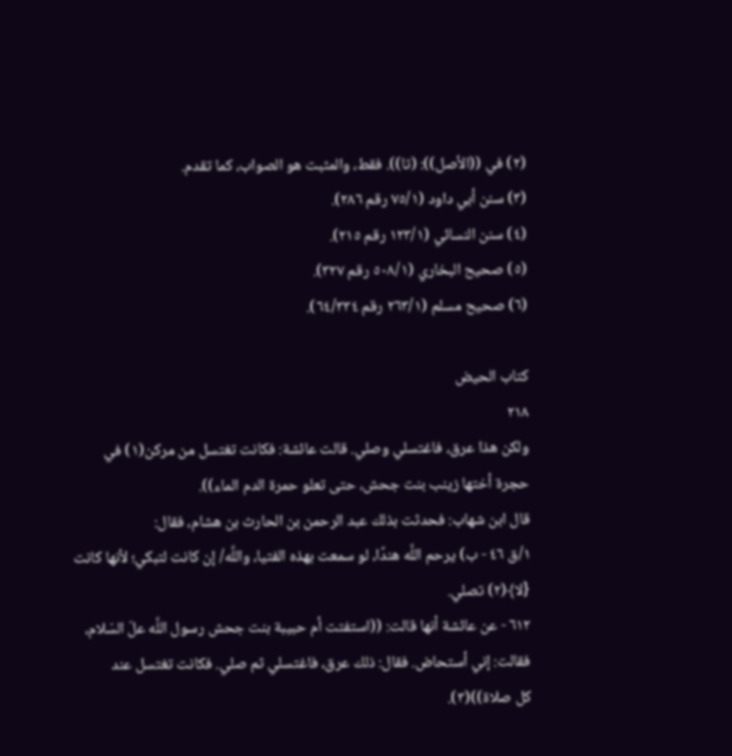(٢) في ((الأصل)): (تا)). فقط، والمثبت هو الصواب، كما تقدم.
(٣) سنن أبي داود (٧٥/١ رقم ٢٨٦).
(٤) سنن النسائي (١٢٣/١ رقم ٢١٥).
(٥) صحيح البخاري (٥٠٨/١ رقم ٣٢٧).
(٦) صحيح مسلم (٢٦٣/١ رقم ٦٤/٣٣٤).

كتاب الحيض
٢١٨
ولكن هذا عرق، فاغتسلي وصلي. قالت عائشة: فكانت تغتسل من مركن(١) في
حجرة أختها زينب بنت جحش، حتى تعلو حمرة الدم الماء)).
قال ابن شهاب: فحدثت بذلك عبد الرحمن بن الحارث بن هشام، فقال:
١/ق ٤٦ - ب) يرحم اللَّه هندًا، لو سمعت بهذه الفتيا، واللَّه/ إن كانت لتبكي؛ لأنها كانت
{لا﴾(٢) تصلي.
٦١٢ - عن عائشة أنها قالت: ((استفتت أم حبيبة بنت جحش رسول اللَّه علّ السّلام،
فقالت: إني أستحاض. فقال: ذلك عرق، فاغتسلي ثم صلي. فكانت تغتسل عند
كل صلاة))(٣).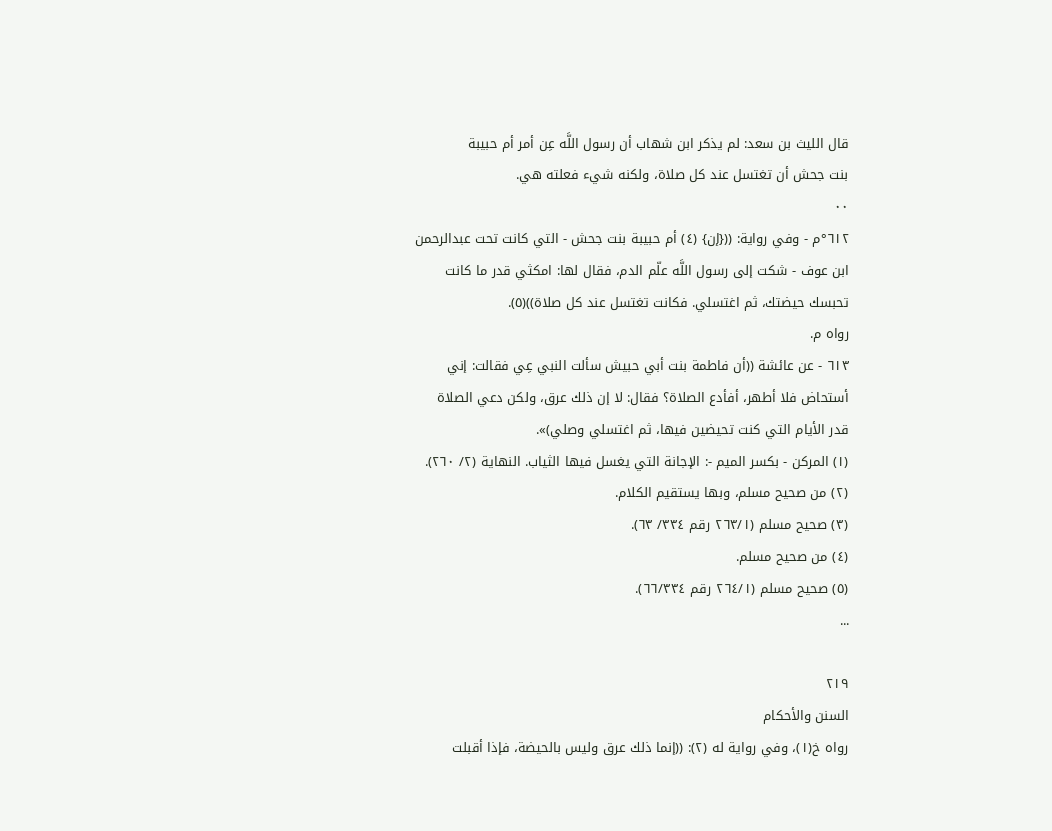قال الليث بن سعد: لم يذكر ابن شهاب أن رسول اللَّه عِن أمر أم حبيبة
بنت جحش أن تغتسل عند كل صلاة، ولكنه شيء فعلته هي.
٠٠
٦١٢°م - وفي رواية: (({إن} (٤) أم حبيبة بنت جحش - التي كانت تحت عبدالرحمن
ابن عوف - شكت إلى رسول اللَّه علّم الدم، فقال لها: امكثي قدر ما كانت
تحبسك حيضتك، ثم اغتسلي. فكانت تغتسل عند كل صلاة))(٥).
رواه م.
٦١٣ - عن عائشة ((أن فاطمة بنت أبي حبيش سألت النبي عِي فقالت: إني
أستحاض فلا أطهر، أفأدع الصلاة؟ فقال: لا إن ذلك عرق، ولكن دعي الصلاة
قدر الأيام التي كنت تحيضين فيها، ثم اغتسلي وصلي)».
(١) المركن - بكسر الميم -: الإجانة التي يغسل فيها الثياب. النهاية (٢/ ٢٦٠).
(٢) من صحيح مسلم، وبها يستقيم الكلام.
(٣) صحيح مسلم (٢٦٣/١ رقم ٣٣٤/ ٦٣).
(٤) من صحيح مسلم.
(٥) صحيح مسلم (٢٦٤/١ رقم ٦٦/٣٣٤).
...

٢١٩
السنن والأحكام
رواه خ(١)، وفي رواية له (٢): ((إنما ذلك عرق وليس بالحيضة، فإذا أقبلت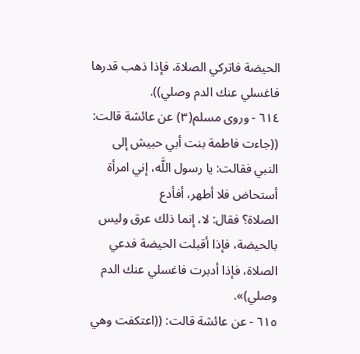الحيضة فاتركي الصلاة، فإذا ذهب قدرها فاغسلي عنك الدم وصلي)).
٦١٤ - وروى مسلم(٣) عن عائشة قالت: ((جاءت فاطمة بنت أبي حبيش إلى
النبي فقالت: يا رسول اللَّه، إني امرأة أستحاض فلا أطهر، أفأدع
الصلاة؟ فقال: لا، إنما ذلك عرق وليس بالحيضة، فإذا أقبلت الحيضة فدعي
الصلاة، فإذا أدبرت فاغسلي عنك الدم وصلي)».
٦١٥ - عن عائشة قالت: ((اعتكفت وهي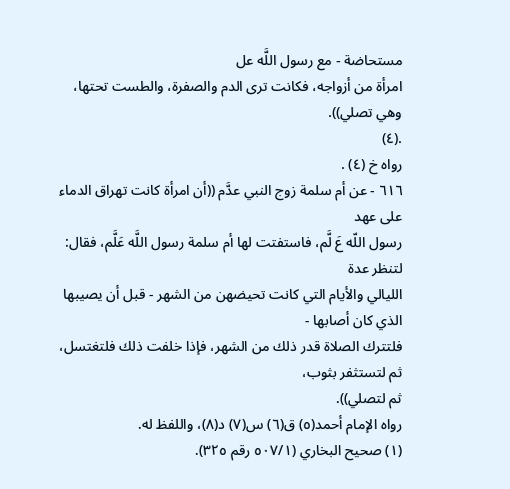مستحاضة - مع رسول اللَّه عل
امرأة من أزواجه، فكانت ترى الدم والصفرة، والطست تحتها، وهي تصلي)).
.(٤)
رواه خ (٤) .
٦١٦ - عن أم سلمة زوج النبي عدَّم ((أن امرأة كانت تهراق الدماء على عهد
رسول اللّه عَ لَّم، فاستفتت لها أم سلمة رسول اللَّه عَلَّم، فقال: لتنظر عدة
الليالي والأيام التي كانت تحيضهن من الشهر - قبل أن يصيبها الذي كان أصابها -
فلتترك الصلاة قدر ذلك من الشهر، فإذا خلفت ذلك فلتغتسل، ثم لتستثفر بثوب،
ثم لتصلي)).
رواه الإمام أحمد(٥) ق(٦) س(٧) د(٨)، واللفظ له.
(١) صحيح البخاري (٥٠٧/١ رقم ٣٢٥).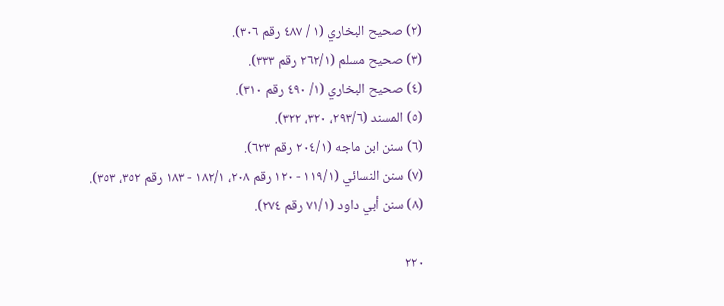(٢) صحيح البخاري (١ / ٤٨٧ رقم ٣٠٦).
(٣) صحيح مسلم (٢٦٢/١ رقم ٣٣٣).
(٤) صحيح البخاري (١/ ٤٩٠ رقم ٣١٠).
(٥) المسند (٢٩٣/٦، ٣٢٠، ٣٢٢).
(٦) سنن ابن ماجه (٢٠٤/١ رقم ٦٢٣).
(٧) سنن النسائي (١١٩/١ - ١٢٠ رقم ٢٠٨، ١٨٢/١ - ١٨٣ رقم ٣٥٢، ٣٥٣).
(٨) سنن أبي داود (٧١/١ رقم ٢٧٤).

٢٢٠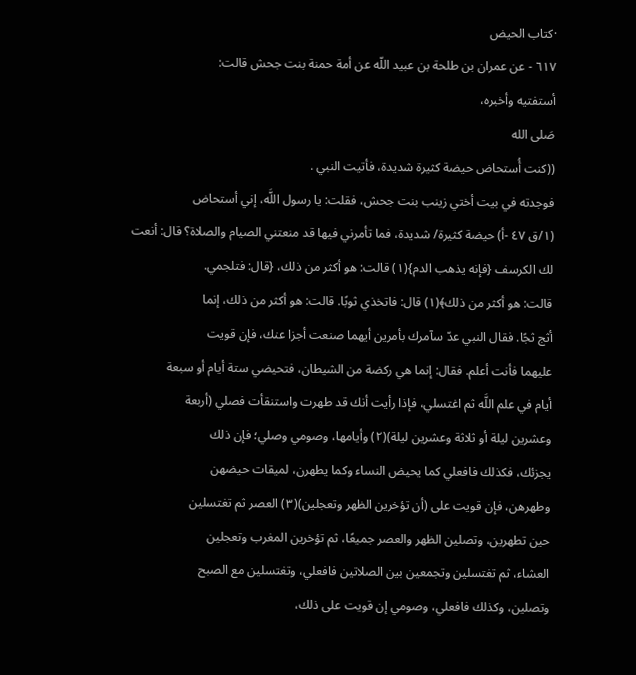·كتاب الحيض
٦١٧ - عن عمران بن طلحة بن عبيد اللّه عن أمة حمنة بنت جحش قالت:
أستفتيه وأخبره،
صَلى الله
((كنت أُستحاض حيضة كثيرة شديدة، فأتيت النبي .
فوجدته في بيت أختي زينب بنت جحش، فقلت: يا رسول اللَّه، إني أستحاض
(١/ق ٤٧ -أ) حيضة كثيرة/ شديدة، فما تأمرني فيها قد منعتني الصيام والصلاة؟ قال: أنعت
لك الكرسف {فإنه يذهب الدم}(١) قالت: هو أكثر من ذلك، {قال: فتلجمي.
قالت: هو أكثر من ذلك﴾(١) قال: فاتخذي ثوبًا. قالت: هو أكثر من ذلك، إنما
أثج ثجًا. فقال النبي عدّ سآمرك بأمرين أيهما صنعت أجزا عنك، فإن قويت
عليهما فأنت أعلم. فقال: إنما هي ركضة من الشيطان، فتحيضي ستة أيام أو سبعة
أيام في علم اللَّه ثم اغتسلي، فإذا رأيت أنك قد طهرت واستنقأت فصلي (أربعة
وعشرين ليلة أو ثلاثة وعشرين ليلة)(٢) وأيامها، وصومي وصلي؛ فإن ذلك
يجزئك، فكذلك فافعلي كما يحيض النساء وكما يطهرن، لميقات حيضهن
وطهرهن، فإن قويت على (أن تؤخرين الظهر وتعجلين)(٣) العصر ثم تغتسلين
حين تطهرين، وتصلين الظهر والعصر جميعًا، ثم تؤخرين المغرب وتعجلين
العشاء، ثم تغتسلين وتجمعين بين الصلاتين فافعلي، وتغتسلين مع الصبح
وتصلين، وكذلك فافعلي، وصومي إن قويت على ذلك،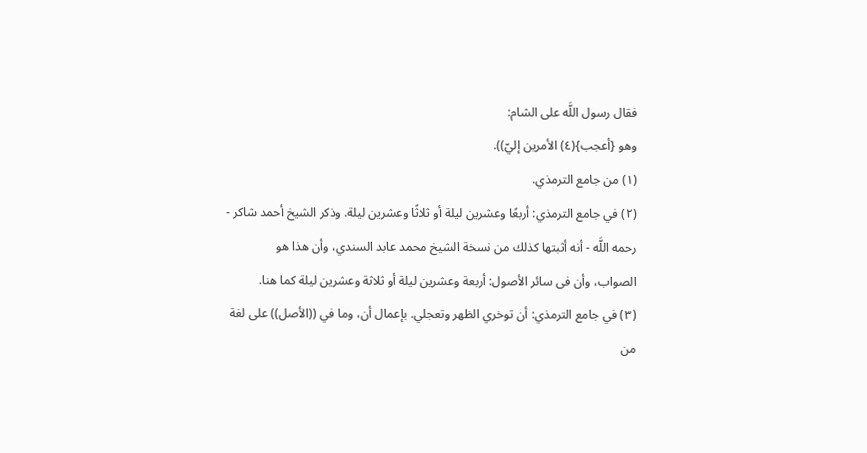فقال رسول اللَّه على الشام:
وهو {أعجب}(٤) الأمرين إليّ)).
(١) من جامع الترمذي.
(٢) في جامع الترمذي: أربعًا وعشرين ليلة أو ثلاثًا وعشرين ليلة. وذكر الشيخ أحمد شاكر -
رحمه اللَّه - أنه أثبتها كذلك من نسخة الشيخ محمد عابد السندي، وأن هذا هو
الصواب، وأن فى سائر الأصول: أربعة وعشرين ليلة أو ثلاثة وعشرين ليلة كما هنا.
(٣) في جامع الترمذي: أن توخري الظهر وتعجلي. بإعمال أن، وما في ((الأصل)) على لغة
من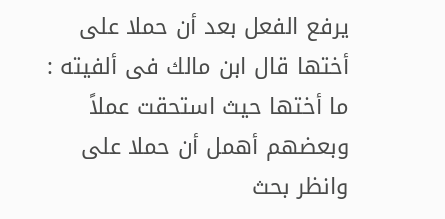يرفع الفعل بعد أن حملا على أختها قال ابن مالك فى ألفيته :
ما أختها حيث استحقت عملاً
وبعضهم أهمل أن حملا على
وانظر بحث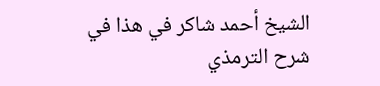الشيخ أحمد شاكر في هذا في شرح الترمذي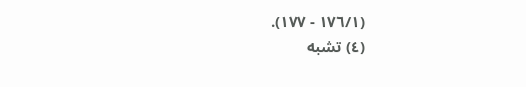(١٧٦/١ - ١٧٧).
(٤) تشبه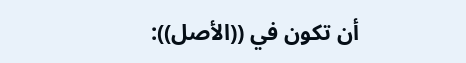أن تكون في ((الأصل)):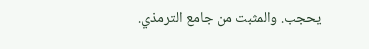يحجب. والمثبت من جامع الترمذي.